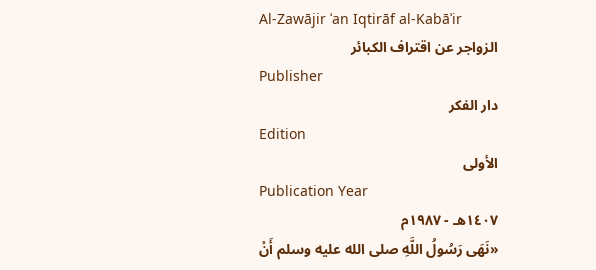Al-Zawājir ʿan Iqtirāf al-Kabāʾir
الزواجر عن اقتراف الكبائر
Publisher
دار الفكر
Edition
الأولى
Publication Year
١٤٠٧هـ - ١٩٨٧م
«نَهَى رَسُولُ اللَّهِ صلى الله عليه وسلم أَنْ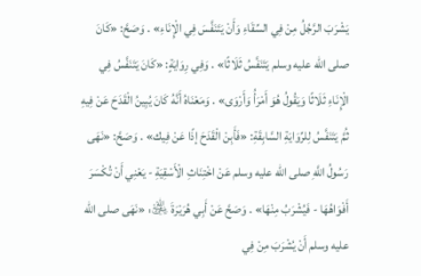يَشْرَبَ الرَّجُلُ مِنْ فِي السِّقَاءِ وَأَنْ يَتَنَفَّسَ فِي الْإِنَاءِ» . وَصَحَّ: «كَانَ صلى الله عليه وسلم يَتَنَفَّسُ ثَلَاثًا» . وَفِي رِوَايَةٍ: «كَانَ يَتَنَفَّسُ فِي الْإِنَاءِ ثَلَاثًا وَيَقُولُ هُوَ أَمْرَأُ وَأَرْوَى» . وَمَعْنَاهُ أَنَّهُ كَانَ يُبِينُ الْقَدَحَ عَنْ فِيهِ ثُمَّ يَتَنَفَّسُ لِلرِّوَايَةِ السَّابِقَةِ: «فَأَبِنْ الْقَدَحَ إذًا عَنْ فِيك» . وَصَحَّ: «نَهَى رَسُولُ اللَّهِ صلى الله عليه وسلم عَنْ اخْتِنَاثِ الْأَسْقِيَةِ - يَعْنِي أَنْ تُكْسَرَ أَفْوَاهُهَا - فَيُشْرَبُ مِنْهَا» . وَصَحَّ عَنْ أَبِي هُرَيْرَةَ ﵁: «نَهَى صلى الله عليه وسلم أَنْ يُشْرَبَ مِنْ فِي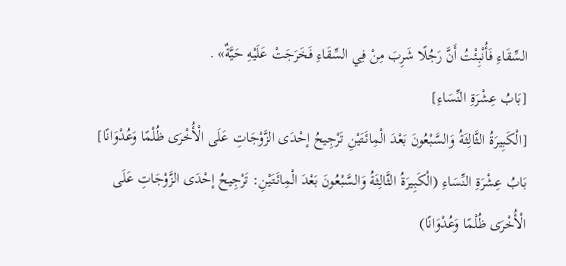السِّقَاءِ فَأُنْبِئْتُ أَنَّ رَجُلًا شَرِبَ مِنْ فِي السِّقَاءِ فَخَرَجَتْ عَلَيْهِ حَيَّةٌ» .
[بَابُ عِشْرَةِ النِّسَاءِ]
[الْكَبِيرَةُ الثَّالِثَةُ وَالسَّبْعُونَ بَعْدَ الْمِائَتَيْنِ تَرْجِيحُ إحْدَى الزَّوْجَاتِ عَلَى الْأُخْرَى ظُلْمًا وَعُدْوَانًا]
بَابُ عِشْرَةِ النِّسَاءِ (الْكَبِيرَةُ الثَّالِثَةُ وَالسَّبْعُونَ بَعْدَ الْمِائَتَيْنِ: تَرْجِيحُ إحْدَى الزَّوْجَاتِ عَلَى الْأُخْرَى ظُلْمًا وَعُدْوَانًا)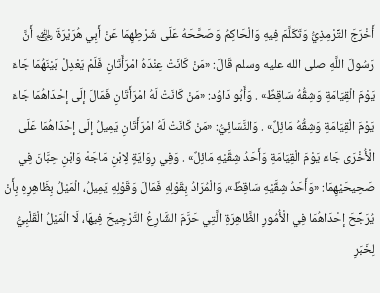أَخْرَجَ التِّرْمِذِيُّ وَتَكَلَّمَ فِيهِ وَالْحَاكِمُ وَصَحَّحَهُ عَلَى شَرْطِهِمَا عَنْ أَبِي هُرَيْرَةَ ﵁ أَنَّ رَسُولَ اللَّهِ صلى الله عليه وسلم قَالَ: «مَنْ كَانَتْ عِنْدَهُ امْرَأَتَانِ فَلَمْ يَعْدِلْ بَيْنَهُمَا جَاءَ يَوْمَ الْقِيَامَةِ وَشِقُّهُ سَاقِطٌ» . وَأَبُو دَاوُد: «مَنْ كَانَتْ لَهُ امْرَأَتَانِ فَمَالَ إلَى إحْدَاهُمَا جَاءَ يَوْمَ الْقِيَامَةِ وَشِقُّهُ مَائِلٌ» . وَالنَّسَائِيُّ: «مَنْ كَانَتْ لَهُ امْرَأَتَانِ يَمِيلُ إلَى إحْدَاهُمَا عَلَى الْأُخْرَى جَاءَ يَوْمَ الْقِيَامَةِ وَأَحَدُ شِقَّيْهِ مَائِلٌ» . وَفِي رِوَايَةٍ لِابْنِ مَاجَهْ وَابْنِ حِبَّانَ فِي صَحِيحَيْهِمَا: «وَأَحَدُ شِقَّيْهِ سَاقِطٌ»، وَالْمُرَادُ بِقَوْلِهِ فَمَالَ وَقَوْلِهِ يَمِيلُ، الْمَيْلُ بِظَاهِرِهِ بِأَنْ يُرَجِّحَ إحْدَاهُمَا فِي الْأُمُورِ الظَّاهِرَةِ الَّتِي حَرَّمَ الشَّارِعُ التَّرْجِيحَ فِيهَا، لَا الْمَيْلُ الْقَلْبِيُّ لِخَبَرِ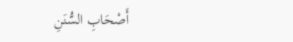أَصْحَابِ السُّنَنِ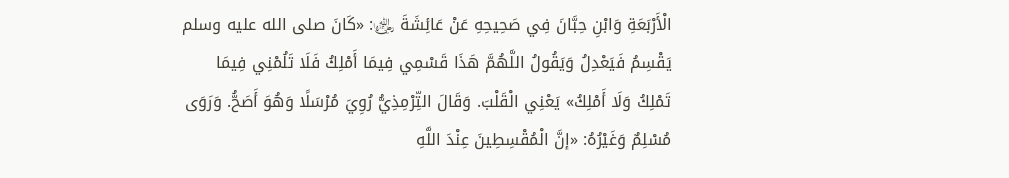الْأَرْبَعَةِ وَابْنِ حِبَّانَ فِي صَحِيحِهِ عَنْ عَائِشَةَ ﵂: «كَانَ صلى الله عليه وسلم يَقْسِمُ فَيَعْدِلُ وَيَقُولُ اللَّهُمَّ هَذَا قَسْمِي فِيمَا أَمْلِكُ فَلَا تَلُمْنِي فِيمَا تَمْلِكُ وَلَا أَمْلِكُ» يَعْنِي الْقَلْبَ. وَقَالَ التِّرْمِذِيُّ رُوِيَ مُرْسَلًا وَهُوَ أَصَحُّ. وَرَوَى مُسْلِمٌ وَغَيْرُهُ: «إنَّ الْمُقْسِطِينَ عِنْدَ اللَّهِ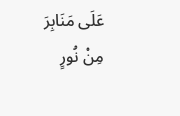عَلَى مَنَابِرَ مِنْ نُورٍ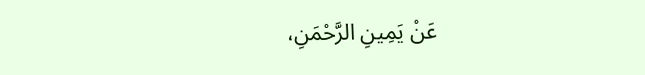عَنْ يَمِينِ الرَّحْمَنِ،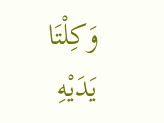وَكِلْتَا يَدَيْهِ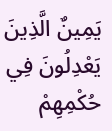يَمِينٌ الَّذِينَ يَعْدِلُونَ فِي حُكْمِهِمْ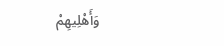وَأَهْلِيهِمْ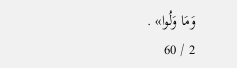وَمَا وَلُوا» .
2 / 60